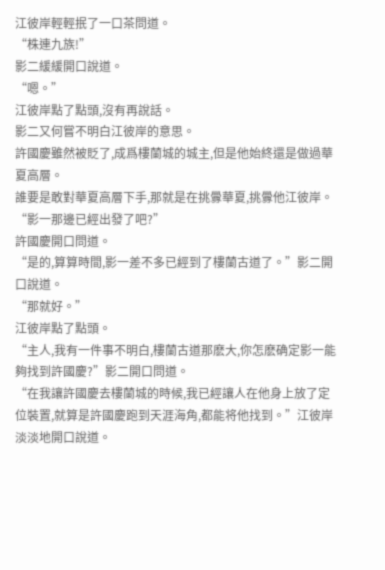江彼岸輕輕抿了一口茶問道。
“株連九族!”
影二緩緩開口說道。
“嗯。”
江彼岸點了點頭,沒有再說話。
影二又何嘗不明白江彼岸的意思。
許國慶雖然被貶了,成爲樓蘭城的城主,但是他始終還是做過華夏高層。
誰要是敢對華夏高層下手,那就是在挑釁華夏,挑釁他江彼岸。
“影一那邊已經出發了吧?”
許國慶開口問道。
“是的,算算時間,影一差不多已經到了樓蘭古道了。”影二開口說道。
“那就好。”
江彼岸點了點頭。
“主人,我有一件事不明白,樓蘭古道那麽大,你怎麽确定影一能夠找到許國慶?”影二開口問道。
“在我讓許國慶去樓蘭城的時候,我已經讓人在他身上放了定位裝置,就算是許國慶跑到天涯海角,都能将他找到。”江彼岸淡淡地開口說道。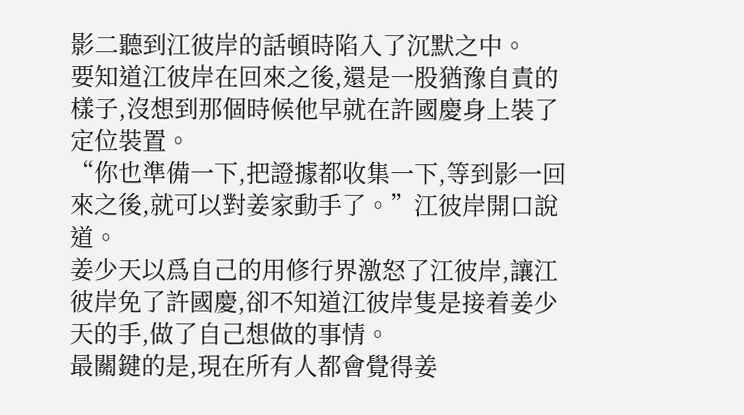影二聽到江彼岸的話頓時陷入了沉默之中。
要知道江彼岸在回來之後,還是一股猶豫自責的樣子,沒想到那個時候他早就在許國慶身上裝了定位裝置。
“你也準備一下,把證據都收集一下,等到影一回來之後,就可以對姜家動手了。”江彼岸開口說道。
姜少天以爲自己的用修行界激怒了江彼岸,讓江彼岸免了許國慶,卻不知道江彼岸隻是接着姜少天的手,做了自己想做的事情。
最關鍵的是,現在所有人都會覺得姜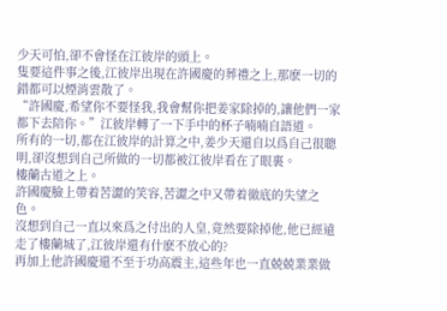少天可怕,卻不會怪在江彼岸的頭上。
隻要這件事之後,江彼岸出現在許國慶的葬禮之上,那麽一切的錯都可以煙消雲散了。
“許國慶,希望你不要怪我,我會幫你把姜家除掉的,讓他們一家都下去陪你。”江彼岸轉了一下手中的杯子喃喃自語道。
所有的一切,都在江彼岸的計算之中,姜少天還自以爲自己很聰明,卻沒想到自己所做的一切都被江彼岸看在了眼裏。
樓蘭古道之上。
許國慶臉上帶着苦澀的笑容,苦澀之中又帶着徹底的失望之色。
沒想到自己一直以來爲之付出的人皇,竟然要除掉他,他已經遠走了樓蘭城了,江彼岸還有什麽不放心的?
再加上他許國慶還不至于功高震主,這些年也一直兢兢業業做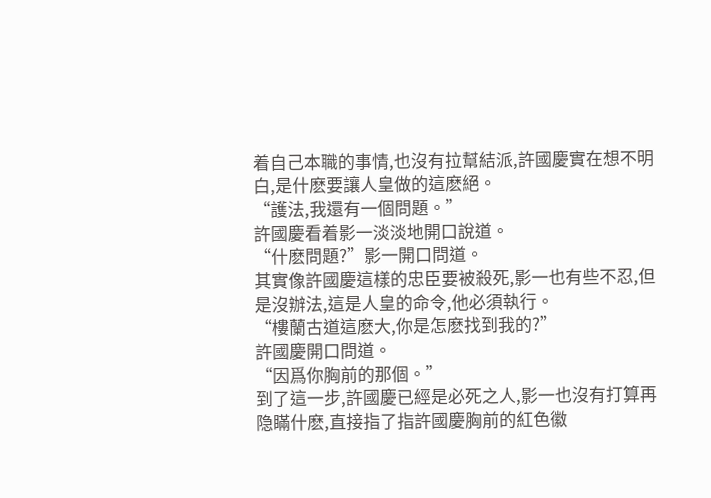着自己本職的事情,也沒有拉幫結派,許國慶實在想不明白,是什麽要讓人皇做的這麽絕。
“護法,我還有一個問題。”
許國慶看着影一淡淡地開口說道。
“什麽問題?”影一開口問道。
其實像許國慶這樣的忠臣要被殺死,影一也有些不忍,但是沒辦法,這是人皇的命令,他必須執行。
“樓蘭古道這麽大,你是怎麽找到我的?”
許國慶開口問道。
“因爲你胸前的那個。”
到了這一步,許國慶已經是必死之人,影一也沒有打算再隐瞞什麽,直接指了指許國慶胸前的紅色徽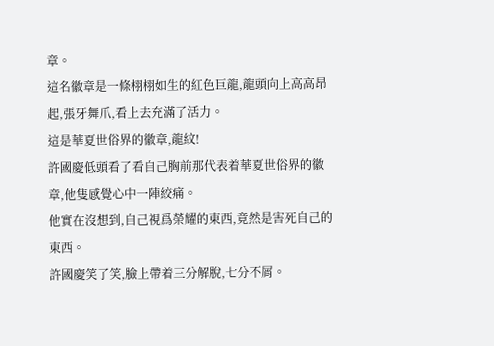章。
這名徽章是一條栩栩如生的紅色巨龍,龍頭向上高高昂起,張牙舞爪,看上去充滿了活力。
這是華夏世俗界的徽章,龍紋!
許國慶低頭看了看自己胸前那代表着華夏世俗界的徽章,他隻感覺心中一陣絞痛。
他實在沒想到,自己視爲榮耀的東西,竟然是害死自己的東西。
許國慶笑了笑,臉上帶着三分解脫,七分不屑。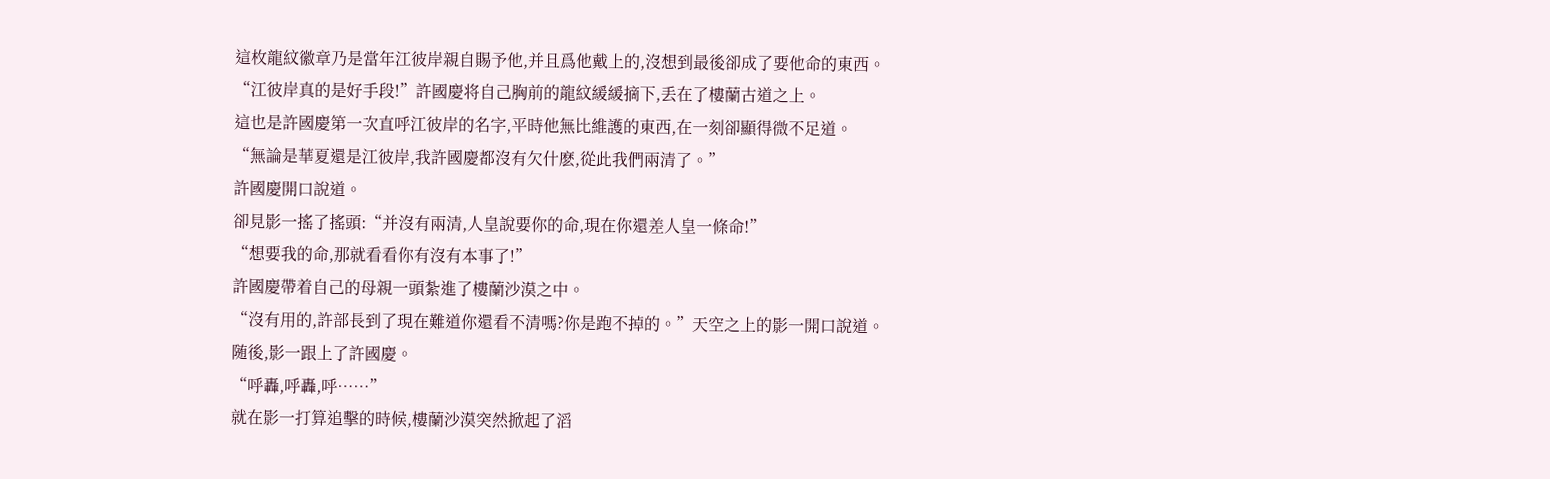這枚龍紋徽章乃是當年江彼岸親自賜予他,并且爲他戴上的,沒想到最後卻成了要他命的東西。
“江彼岸真的是好手段!”許國慶将自己胸前的龍紋緩緩摘下,丢在了樓蘭古道之上。
這也是許國慶第一次直呼江彼岸的名字,平時他無比維護的東西,在一刻卻顯得微不足道。
“無論是華夏還是江彼岸,我許國慶都沒有欠什麽,從此我們兩清了。”
許國慶開口說道。
卻見影一搖了搖頭:“并沒有兩清,人皇說要你的命,現在你還差人皇一條命!”
“想要我的命,那就看看你有沒有本事了!”
許國慶帶着自己的母親一頭紮進了樓蘭沙漠之中。
“沒有用的,許部長到了現在難道你還看不清嗎?你是跑不掉的。”天空之上的影一開口說道。
随後,影一跟上了許國慶。
“呼轟,呼轟,呼……”
就在影一打算追擊的時候,樓蘭沙漠突然掀起了滔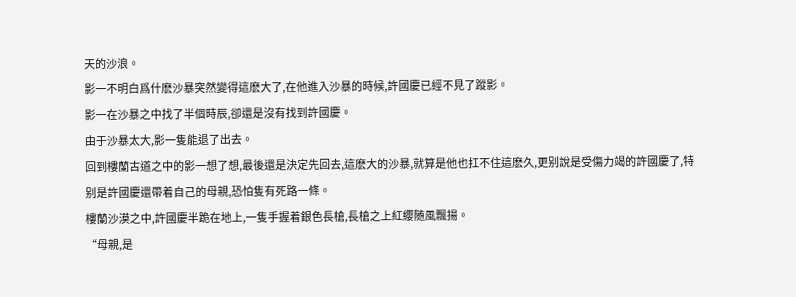天的沙浪。
影一不明白爲什麽沙暴突然變得這麽大了,在他進入沙暴的時候,許國慶已經不見了蹤影。
影一在沙暴之中找了半個時辰,卻還是沒有找到許國慶。
由于沙暴太大,影一隻能退了出去。
回到樓蘭古道之中的影一想了想,最後還是決定先回去,這麽大的沙暴,就算是他也扛不住這麽久,更别說是受傷力竭的許國慶了,特别是許國慶還帶着自己的母親,恐怕隻有死路一條。
樓蘭沙漠之中,許國慶半跪在地上,一隻手握着銀色長槍,長槍之上紅纓随風飄揚。
“母親,是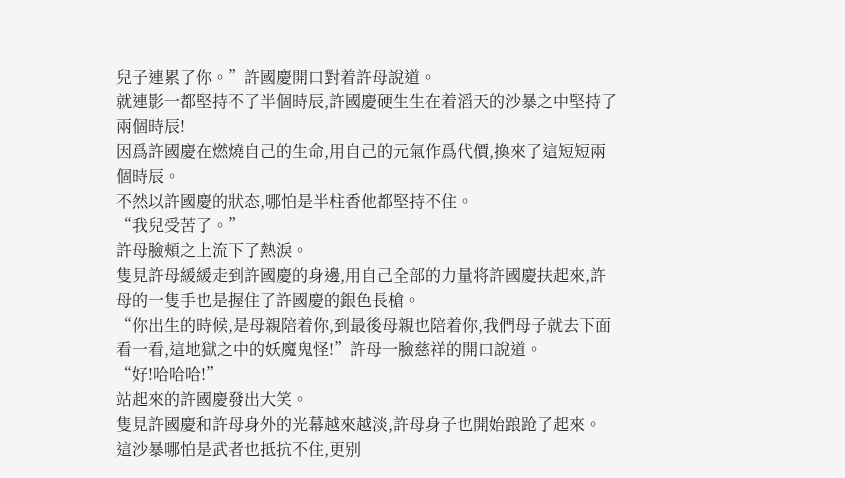兒子連累了你。”許國慶開口對着許母說道。
就連影一都堅持不了半個時辰,許國慶硬生生在着滔天的沙暴之中堅持了兩個時辰!
因爲許國慶在燃燒自己的生命,用自己的元氣作爲代價,換來了這短短兩個時辰。
不然以許國慶的狀态,哪怕是半柱香他都堅持不住。
“我兒受苦了。”
許母臉頰之上流下了熱淚。
隻見許母緩緩走到許國慶的身邊,用自己全部的力量将許國慶扶起來,許母的一隻手也是握住了許國慶的銀色長槍。
“你出生的時候,是母親陪着你,到最後母親也陪着你,我們母子就去下面看一看,這地獄之中的妖魔鬼怪!”許母一臉慈祥的開口說道。
“好!哈哈哈!”
站起來的許國慶發出大笑。
隻見許國慶和許母身外的光幕越來越淡,許母身子也開始踉跄了起來。
這沙暴哪怕是武者也抵抗不住,更别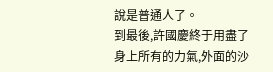說是普通人了。
到最後,許國慶終于用盡了身上所有的力氣,外面的沙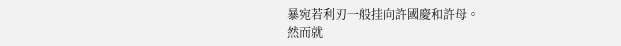暴宛若利刃一般挂向許國慶和許母。
然而就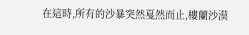在這時,所有的沙暴突然戛然而止,樓蘭沙漠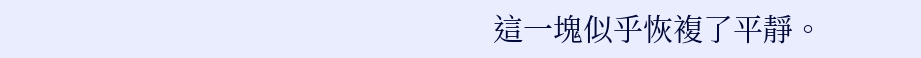這一塊似乎恢複了平靜。